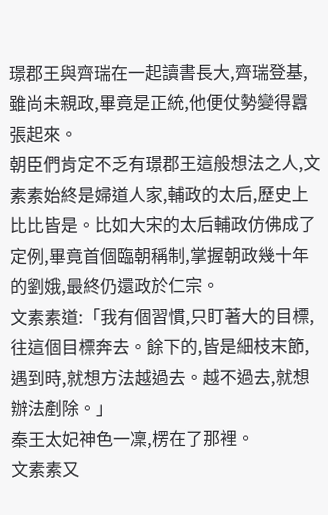璟郡王與齊瑞在一起讀書長大,齊瑞登基,雖尚未親政,畢竟是正統,他便仗勢變得囂張起來。
朝臣們肯定不乏有璟郡王這般想法之人,文素素始終是婦道人家,輔政的太后,歷史上比比皆是。比如大宋的太后輔政仿佛成了定例,畢竟首個臨朝稱制,掌握朝政幾十年的劉娥,最終仍還政於仁宗。
文素素道:「我有個習慣,只盯著大的目標,往這個目標奔去。餘下的,皆是細枝末節,遇到時,就想方法越過去。越不過去,就想辦法剷除。」
秦王太妃神色一凜,楞在了那裡。
文素素又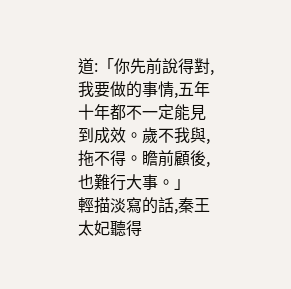道:「你先前說得對,我要做的事情,五年十年都不一定能見到成效。歲不我與,拖不得。瞻前顧後,也難行大事。」
輕描淡寫的話,秦王太妃聽得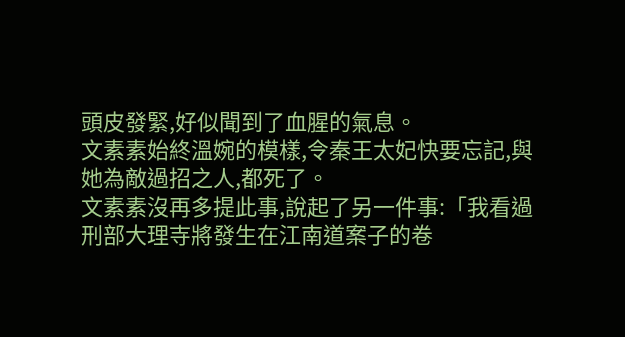頭皮發緊,好似聞到了血腥的氣息。
文素素始終溫婉的模樣,令秦王太妃快要忘記,與她為敵過招之人,都死了。
文素素沒再多提此事,說起了另一件事:「我看過刑部大理寺將發生在江南道案子的卷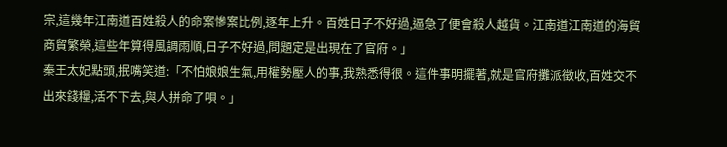宗,這幾年江南道百姓殺人的命案慘案比例,逐年上升。百姓日子不好過,逼急了便會殺人越貨。江南道江南道的海貿商貿繁榮,這些年算得風調雨順,日子不好過,問題定是出現在了官府。」
秦王太妃點頭,抿嘴笑道:「不怕娘娘生氣,用權勢壓人的事,我熟悉得很。這件事明擺著,就是官府攤派徵收,百姓交不出來錢糧,活不下去,與人拼命了唄。」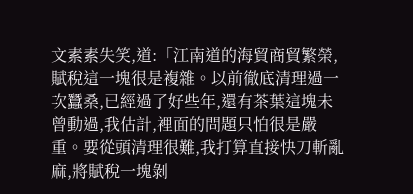文素素失笑,道:「江南道的海貿商貿繁榮,賦稅這一塊很是複雜。以前徹底清理過一次蠶桑,已經過了好些年,還有茶葉這塊未曾動過,我估計,裡面的問題只怕很是嚴重。要從頭清理很難,我打算直接快刀斬亂麻,將賦稅一塊剝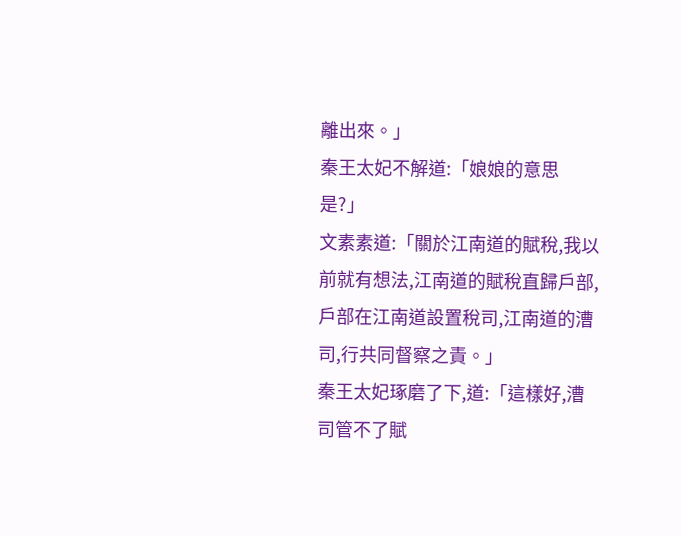離出來。」
秦王太妃不解道:「娘娘的意思是?」
文素素道:「關於江南道的賦稅,我以前就有想法,江南道的賦稅直歸戶部,戶部在江南道設置稅司,江南道的漕司,行共同督察之責。」
秦王太妃琢磨了下,道:「這樣好,漕司管不了賦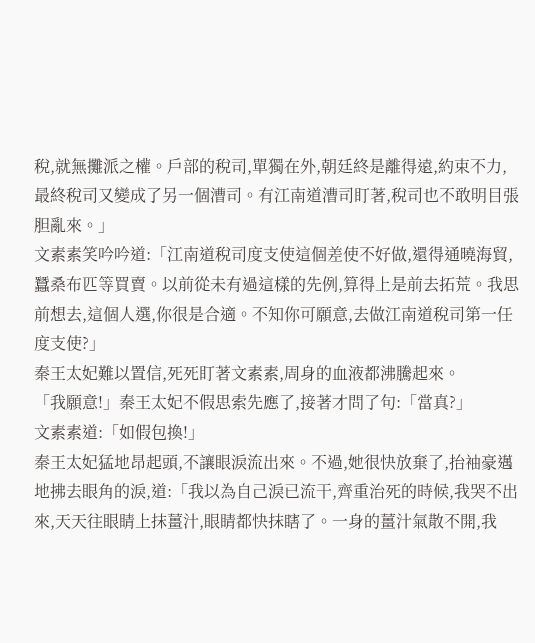稅,就無攤派之權。戶部的稅司,單獨在外,朝廷終是離得遠,約束不力,最終稅司又變成了另一個漕司。有江南道漕司盯著,稅司也不敢明目張胆亂來。」
文素素笑吟吟道:「江南道稅司度支使這個差使不好做,還得通曉海貿,蠶桑布匹等買賣。以前從未有過這樣的先例,算得上是前去拓荒。我思前想去,這個人選,你很是合適。不知你可願意,去做江南道稅司第一任度支使?」
秦王太妃難以置信,死死盯著文素素,周身的血液都沸騰起來。
「我願意!」秦王太妃不假思索先應了,接著才問了句:「當真?」
文素素道:「如假包換!」
秦王太妃猛地昂起頭,不讓眼淚流出來。不過,她很快放棄了,抬袖豪邁地拂去眼角的淚,道:「我以為自己淚已流干,齊重治死的時候,我哭不出來,天天往眼睛上抹薑汁,眼睛都快抹瞎了。一身的薑汁氣散不開,我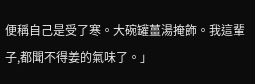便稱自己是受了寒。大碗罐薑湯掩飾。我這輩子,都聞不得姜的氣味了。」